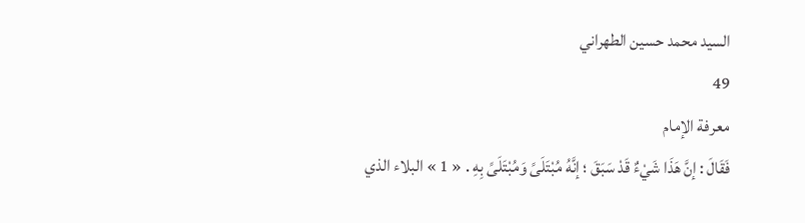السيد محمد حسين الطهراني
49
معرفة الإمام
فَقَالَ : إنَّ هَذَا شَيْءٌ قَدْ سَبَقَ ؛ إنَّهُ مُبْتَلَىً وَمُبْتَلَىً بِهِ . « 1 » البلاء الذي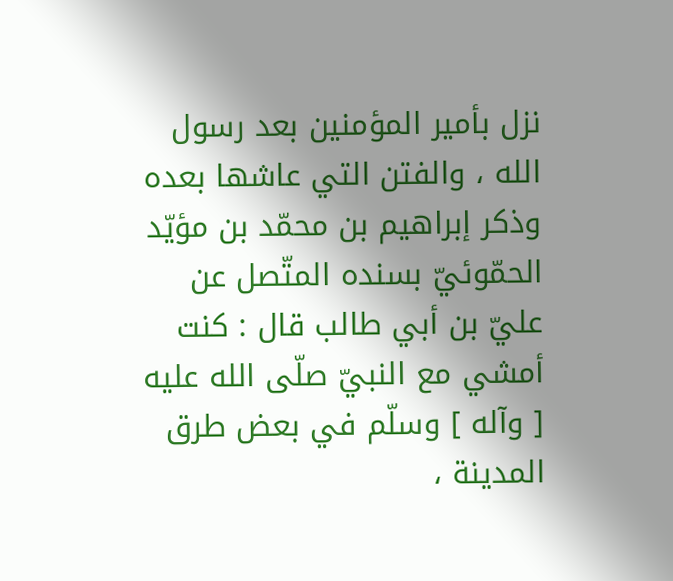نزل بأمير المؤمنين بعد رسول الله ، والفتن التي عاشها بعده وذكر إبراهيم بن محمّد بن مؤيّد الحمّوئيّ بسنده المتّصل عن عليّ بن أبي طالب قال : كنت أمشي مع النبيّ صلّى الله عليه [ وآله ] وسلّم في بعض طرق المدينة ،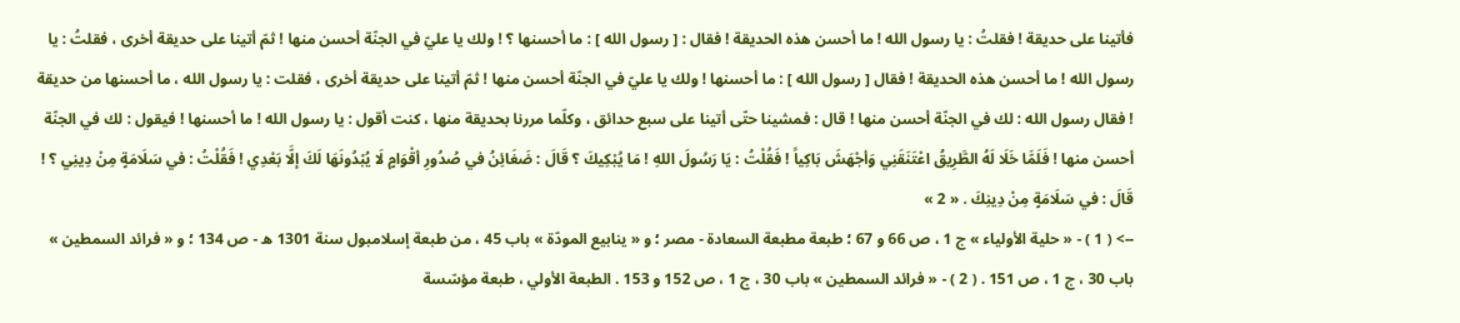فأتينا على حديقة ! فقلتُ : يا رسول الله ! ما أحسن هذه الحديقة ! فقال : [ رسول الله ] : ما أحسنها ؟ ! ولك يا عليّ في الجنّة أحسن منها ! ثمّ أتينا على حديقة أخرى ، فقلتُ : يا رسول الله ! ما أحسن هذه الحديقة ! فقال [ رسول الله ] : ما أحسنها ! ولك يا عليّ في الجنّة أحسن منها ! ثمّ أتينا على حديقة أخرى ، فقلت : يا رسول الله ، ما أحسنها من حديقة ! فقال رسول الله : لك في الجنّة أحسن منها ! قال : فمشينا حتّى أتينا على سبع حدائق ، وكلّما مررنا بحديقة منها ، كنت أقول : يا رسول الله ! ما أحسنها ! فيقول : لك في الجنّة أحسن منها ! فَلَمَّا خَلَا لَهُ الطَّرِيقُ اعْتَنَقَنِي وَأجْهَشَ بَاكِياً ! فَقُلْتُ : يَا رَسُولَ اللهِ ! مَا يُبْكِيكَ ؟ قَالَ : ضَغَائِنُ في صُدُورِ أقْوَامٍ لَا يُبْدُونَهَا لَكَ إلَّا بَعْدِي ! فَقُلْتُ : في سَلَامَةٍ مِنْ دِينِي ؟ ! قَالَ : في سَلَامَةٍ مِنْ دِينِكَ . « 2 »
--> ( 1 ) - « حلية الأولياء » ج 1 ، ص 66 و 67 ؛ طبعة مطبعة السعادة - مصر ؛ و « ينابيع المودّة » باب 45 ، من طبعة إسلامبول سنة 1301 ه - ص 134 ؛ و « فرائد السمطين » باب 30 ، ج 1 ، ص 151 . ( 2 ) - « فرائد السمطين » باب 30 ، ج 1 ، ص 152 و 153 . الطبعة الأولي ، طبعة مؤسّسة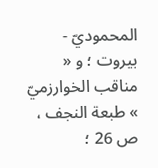المحموديّ - بيروت ؛ و « مناقب الخوارزميّ » طبعة النجف ، ص 26 ؛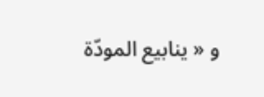و « ينابيع المودّة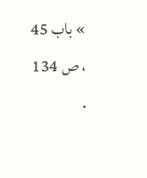» باب 45 ، ص 134 .